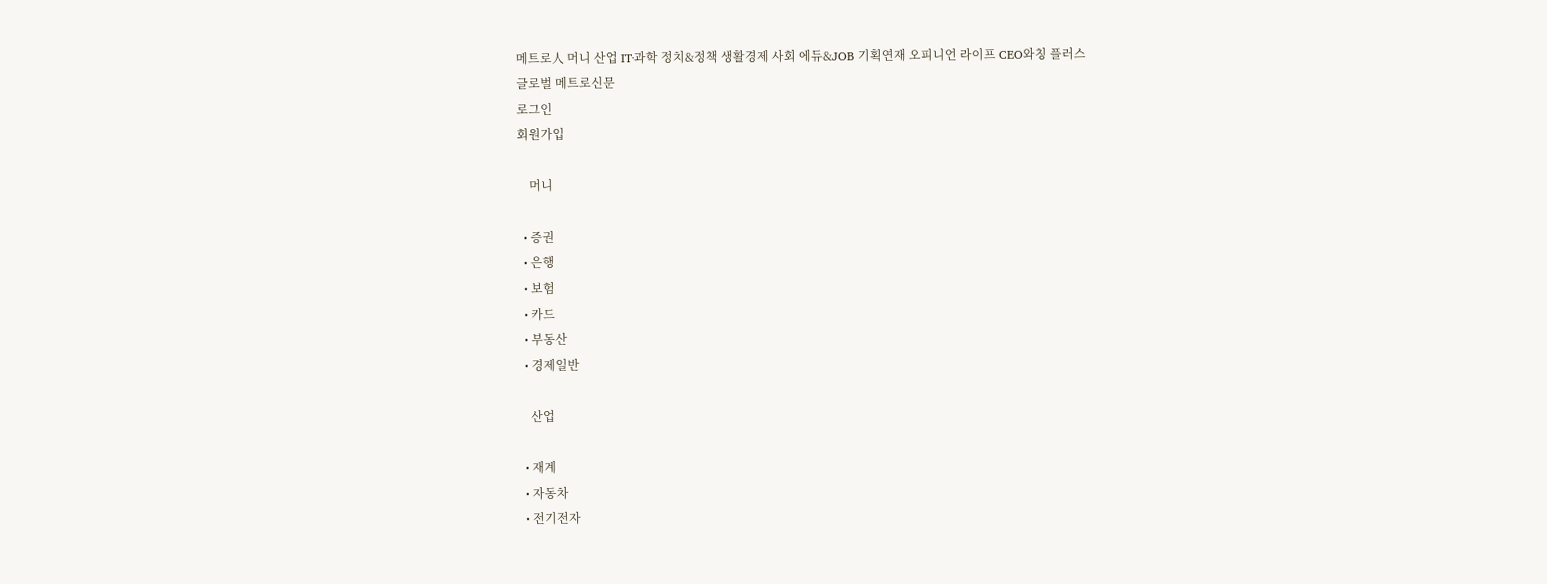메트로人 머니 산업 IT·과학 정치&정책 생활경제 사회 에듀&JOB 기획연재 오피니언 라이프 CEO와칭 플러스
글로벌 메트로신문
로그인
회원가입

    머니

  • 증권
  • 은행
  • 보험
  • 카드
  • 부동산
  • 경제일반

    산업

  • 재계
  • 자동차
  • 전기전자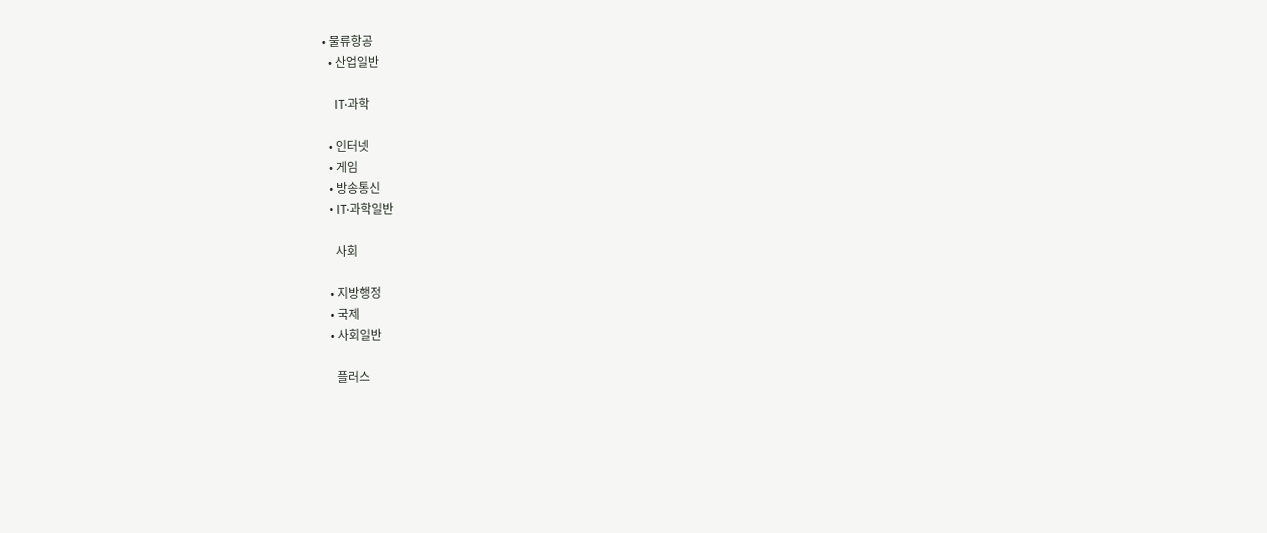• 물류항공
  • 산업일반

    IT·과학

  • 인터넷
  • 게임
  • 방송통신
  • IT·과학일반

    사회

  • 지방행정
  • 국제
  • 사회일반

    플러스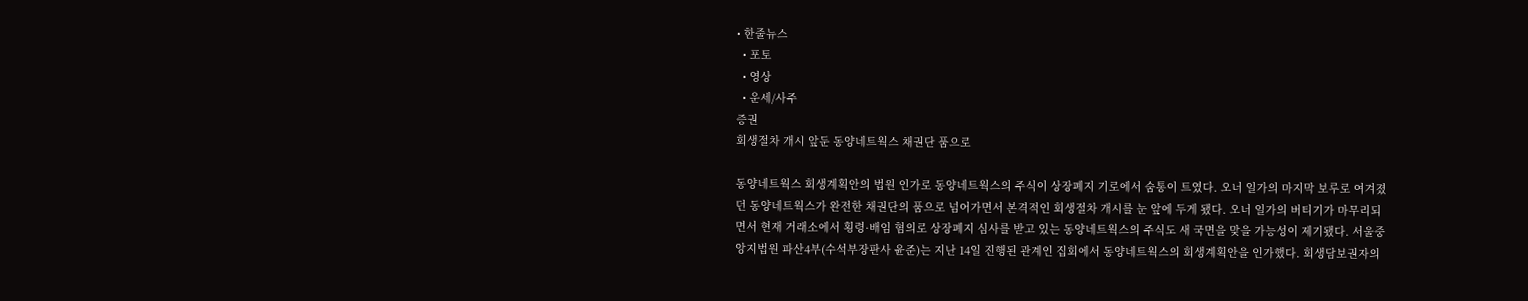• 한줄뉴스
  • 포토
  • 영상
  • 운세/사주
증권
회생절차 개시 앞둔 동양네트웍스 채권단 품으로

동양네트웍스 회생계획안의 법원 인가로 동양네트웍스의 주식이 상장폐지 기로에서 숨통이 트였다. 오너 일가의 마지막 보루로 여겨졌던 동양네트웍스가 완전한 채권단의 품으로 넘어가면서 본격적인 회생절차 개시를 눈 앞에 두게 됐다. 오너 일가의 버티기가 마무리되면서 현재 거래소에서 횡령·배임 혐의로 상장폐지 심사를 받고 있는 동양네트웍스의 주식도 새 국면을 맞을 가능성이 제기됐다. 서울중앙지법원 파산4부(수석부장판사 윤준)는 지난 14일 진행된 관계인 집회에서 동양네트웍스의 회생계획안을 인가했다. 회생담보권자의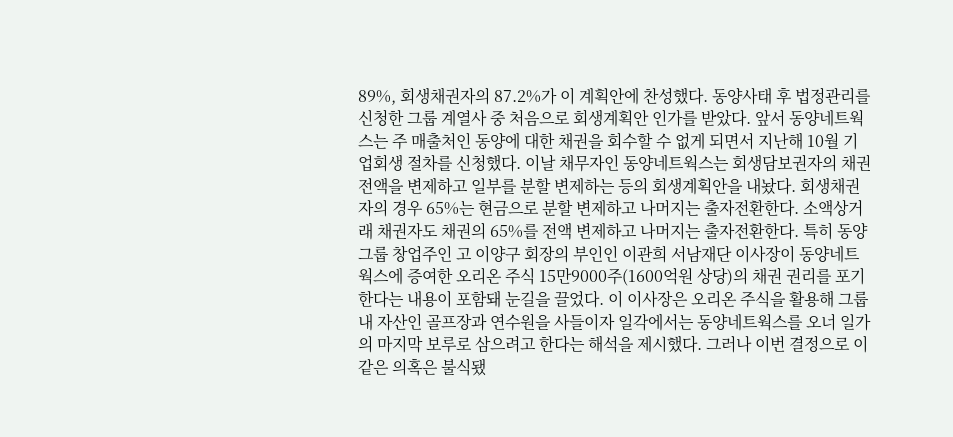89%, 회생채권자의 87.2%가 이 계획안에 찬성했다. 동양사태 후 법정관리를 신청한 그룹 계열사 중 처음으로 회생계획안 인가를 받았다. 앞서 동양네트웍스는 주 매출처인 동양에 대한 채권을 회수할 수 없게 되면서 지난해 10월 기업회생 절차를 신청했다. 이날 채무자인 동양네트웍스는 회생담보권자의 채권 전액을 변제하고 일부를 분할 변제하는 등의 회생계획안을 내놨다. 회생채권자의 경우 65%는 현금으로 분할 변제하고 나머지는 출자전환한다. 소액상거래 채권자도 채권의 65%를 전액 변제하고 나머지는 출자전환한다. 특히 동양그룹 창업주인 고 이양구 회장의 부인인 이관희 서남재단 이사장이 동양네트웍스에 증여한 오리온 주식 15만9000주(1600억원 상당)의 채권 권리를 포기한다는 내용이 포함돼 눈길을 끌었다. 이 이사장은 오리온 주식을 활용해 그룹 내 자산인 골프장과 연수원을 사들이자 일각에서는 동양네트웍스를 오너 일가의 마지막 보루로 삼으려고 한다는 해석을 제시했다. 그러나 이번 결정으로 이같은 의혹은 불식됐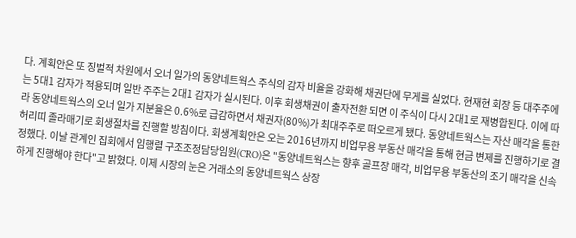다. 계획안은 또 징벌적 차원에서 오너 일가의 동양네트웍스 주식의 감자 비율을 강화해 채권단에 무게를 실었다. 현재현 회장 등 대주주에는 5대1 감자가 적용되며 일반 주주는 2대1 감자가 실시된다. 이후 회생채권이 출자전환 되면 이 주식이 다시 2대1로 재병합된다. 이에 따라 동양네트웍스의 오너 일가 지분율은 0.6%로 급감하면서 채권자(80%)가 최대주주로 떠오르게 됐다. 동양네트웍스는 자산 매각을 통한 허리띠 졸라매기로 회생절차를 진행할 방침이다. 회생계획안은 오는 2016년까지 비업무용 부동산 매각을 통해 현금 변제를 진행하기로 결정했다. 이날 관계인 집회에서 임행렬 구조조정담당임원(CRO)은 "동양네트웍스는 향후 골프장 매각, 비업무용 부동산의 조기 매각을 신속하게 진행해야 한다"고 밝혔다. 이제 시장의 눈은 거래소의 동양네트웍스 상장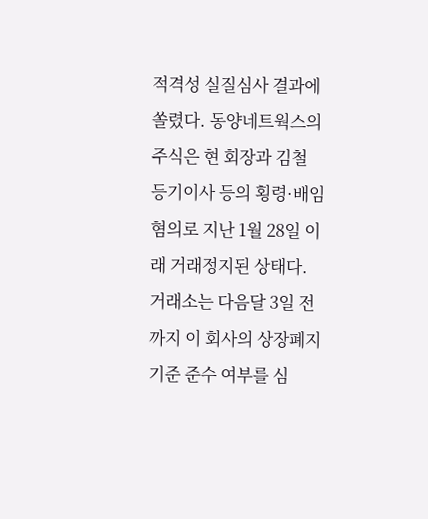적격성 실질심사 결과에 쏠렸다. 동양네트웍스의 주식은 현 회장과 김철 등기이사 등의 횡령·배임 혐의로 지난 1월 28일 이래 거래정지된 상태다. 거래소는 다음달 3일 전까지 이 회사의 상장폐지 기준 준수 여부를 심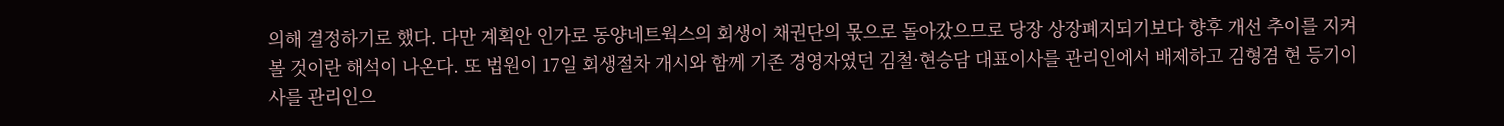의해 결정하기로 했다. 다만 계획안 인가로 동양네트웍스의 회생이 채권단의 몫으로 돌아갔으므로 당장 상장폐지되기보다 향후 개선 추이를 지켜볼 것이란 해석이 나온다. 또 법원이 17일 회생절차 개시와 함께 기존 경영자였던 김철·현승담 대표이사를 관리인에서 배제하고 김형겸 현 등기이사를 관리인으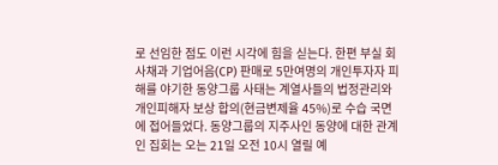로 선임한 점도 이런 시각에 힘을 싣는다. 한편 부실 회사채과 기업어음(CP) 판매로 5만여명의 개인투자자 피해를 야기한 동양그룹 사태는 계열사들의 법정관리와 개인피해자 보상 합의(현금변제율 45%)로 수습 국면에 접어들었다. 동양그룹의 지주사인 동양에 대한 관계인 집회는 오는 21일 오전 10시 열릴 예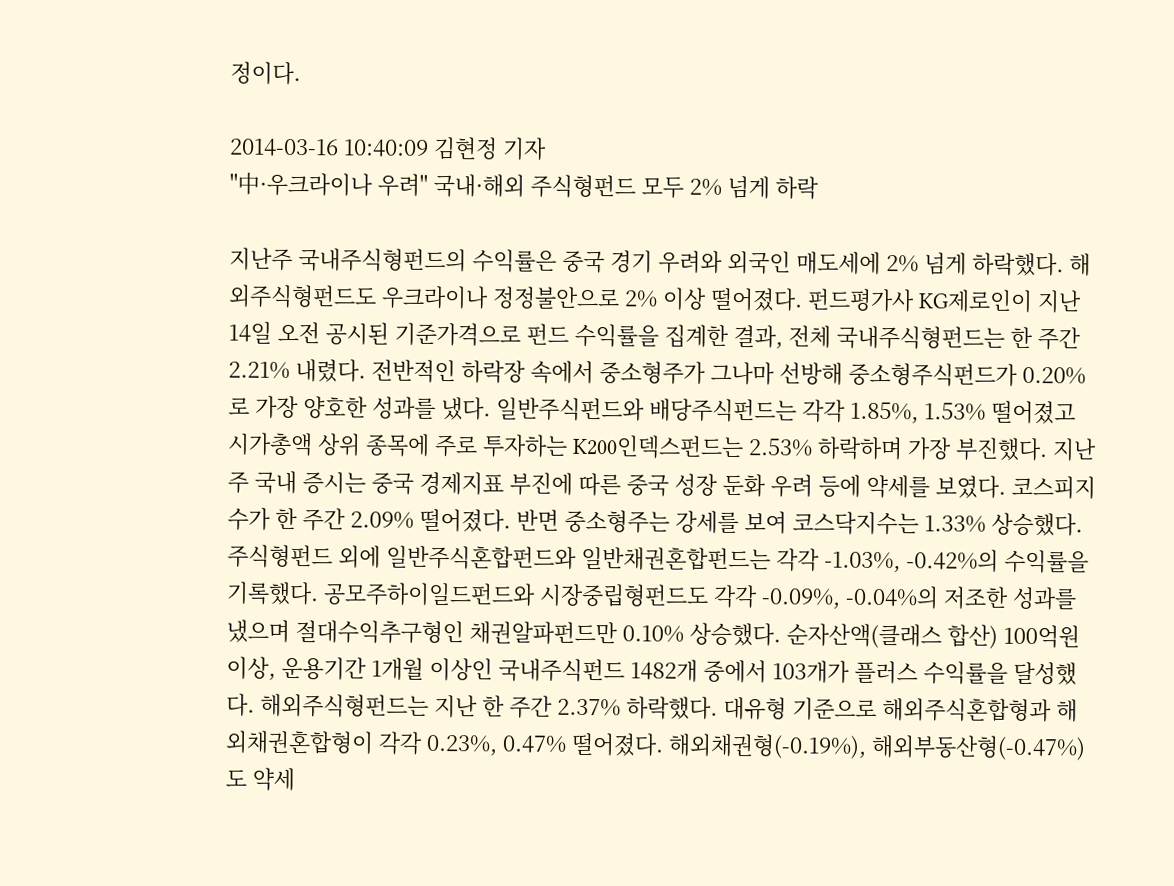정이다.

2014-03-16 10:40:09 김현정 기자
"中·우크라이나 우려" 국내·해외 주식형펀드 모두 2% 넘게 하락

지난주 국내주식형펀드의 수익률은 중국 경기 우려와 외국인 매도세에 2% 넘게 하락했다. 해외주식형펀드도 우크라이나 정정불안으로 2% 이상 떨어졌다. 펀드평가사 KG제로인이 지난 14일 오전 공시된 기준가격으로 펀드 수익률을 집계한 결과, 전체 국내주식형펀드는 한 주간 2.21% 내렸다. 전반적인 하락장 속에서 중소형주가 그나마 선방해 중소형주식펀드가 0.20%로 가장 양호한 성과를 냈다. 일반주식펀드와 배당주식펀드는 각각 1.85%, 1.53% 떨어졌고 시가총액 상위 종목에 주로 투자하는 K200인덱스펀드는 2.53% 하락하며 가장 부진했다. 지난주 국내 증시는 중국 경제지표 부진에 따른 중국 성장 둔화 우려 등에 약세를 보였다. 코스피지수가 한 주간 2.09% 떨어졌다. 반면 중소형주는 강세를 보여 코스닥지수는 1.33% 상승했다. 주식형펀드 외에 일반주식혼합펀드와 일반채권혼합펀드는 각각 -1.03%, -0.42%의 수익률을 기록했다. 공모주하이일드펀드와 시장중립형펀드도 각각 -0.09%, -0.04%의 저조한 성과를 냈으며 절대수익추구형인 채권알파펀드만 0.10% 상승했다. 순자산액(클래스 합산) 100억원 이상, 운용기간 1개월 이상인 국내주식펀드 1482개 중에서 103개가 플러스 수익률을 달성했다. 해외주식형펀드는 지난 한 주간 2.37% 하락했다. 대유형 기준으로 해외주식혼합형과 해외채권혼합형이 각각 0.23%, 0.47% 떨어졌다. 해외채권형(-0.19%), 해외부동산형(-0.47%)도 약세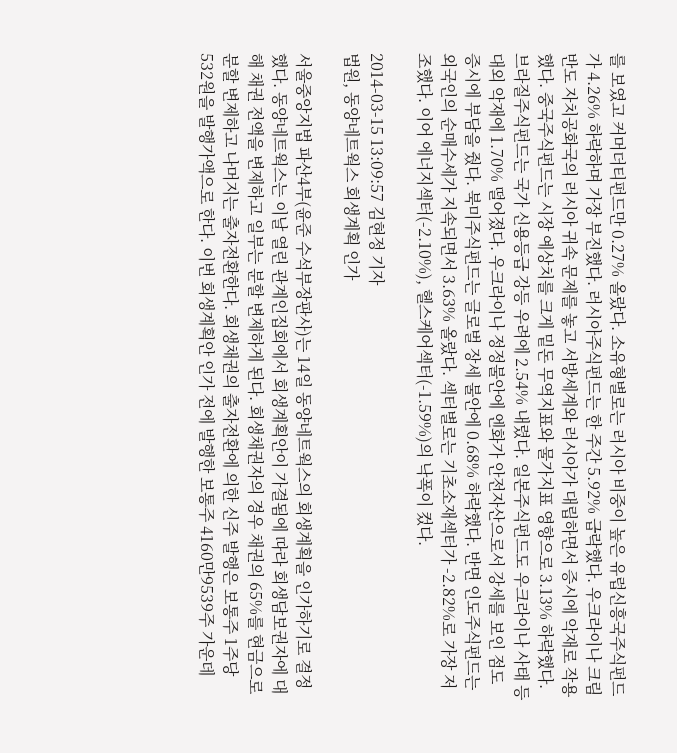를 보였고 커머더티펀드만 0.27% 올랐다. 소유형별로는 러시아 비중이 높은 유럽신흥국주식펀드가 4.26% 하락하며 가장 부진했다. 러시아주식펀드는 한 주간 5.92% 급락했다. 우크라이나 크림반도 자치공화국의 러시아 귀속 문제를 놓고 서방세계와 러시아가 대립하면서 증시에 악재로 작용했다. 중국주식펀드는 시장 예상치를 크게 밑돈 무역지표와 물가지표 영향으로 3.13% 하락했다. 브라질주식펀드는 국가 신용등급 강등 우려에 2.54% 내렸다. 일본주식펀드도 우크라이나 사태 등 대외 악재에 1.70% 떨어졌다. 우크라이나 정정불안에 엔화가 안전자산으로서 강세를 보인 점도 증시에 부담을 줬다. 북미주식펀드는 글로벌 장세 불안에 0.68% 하락했다. 반면 인도주식펀드는 외국인의 순매수세가 지속되면서 3.63% 올랐다. 섹터별로는 기초소재섹터가 -2.82%로 가장 저조했다. 이어 에너지섹터(-2.10%), 헬스케어섹터(-1.59%)의 낙폭이 컸다.

2014-03-15 13:09:57 김현정 기자
법원, 동양네트웍스 회생계획 인가

서울중앙지법 파산4부(윤준 수석부장판사)는 14일 동양네트웍스의 회생계획을 인가하기로 결정했다. 동양네트웍스는 이날 열린 관계인집회에서 회생계획안이 가결됨에 따라 회생담보권자에 대해 채권 전액을 변제하고 일부는 분할 변제하게 된다. 회생채권자의 경우 채권의 65%를 현금으로 분할 변제하고 나머지는 출자전환한다. 회생채권의 출자전환에 의한 신주 발행은 보통주 1주당 532원을 발행가액으로 한다. 이번 회생계획안 인가 전에 발행한 보통주 4160만9539주 가운데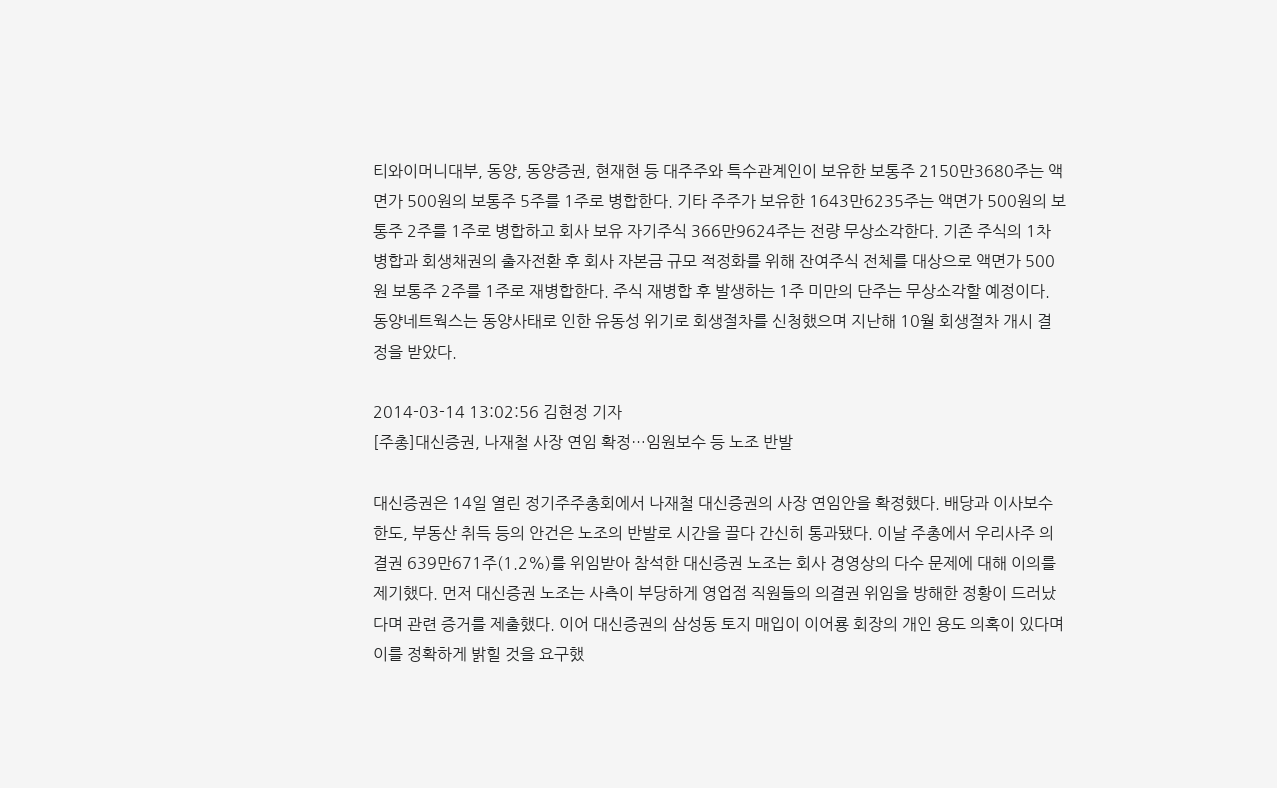티와이머니대부, 동양, 동양증권, 현재현 등 대주주와 특수관계인이 보유한 보통주 2150만3680주는 액면가 500원의 보통주 5주를 1주로 병합한다. 기타 주주가 보유한 1643만6235주는 액면가 500원의 보통주 2주를 1주로 병합하고 회사 보유 자기주식 366만9624주는 전량 무상소각한다. 기존 주식의 1차 병합과 회생채권의 출자전환 후 회사 자본금 규모 적정화를 위해 잔여주식 전체를 대상으로 액면가 500원 보통주 2주를 1주로 재병합한다. 주식 재병합 후 발생하는 1주 미만의 단주는 무상소각할 예정이다. 동양네트웍스는 동양사태로 인한 유동성 위기로 회생절차를 신청했으며 지난해 10월 회생절차 개시 결정을 받았다.

2014-03-14 13:02:56 김현정 기자
[주총]대신증권, 나재철 사장 연임 확정…임원보수 등 노조 반발

대신증권은 14일 열린 정기주주총회에서 나재철 대신증권의 사장 연임안을 확정했다. 배당과 이사보수 한도, 부동산 취득 등의 안건은 노조의 반발로 시간을 끌다 간신히 통과됐다. 이날 주총에서 우리사주 의결권 639만671주(1.2%)를 위임받아 참석한 대신증권 노조는 회사 경영상의 다수 문제에 대해 이의를 제기했다. 먼저 대신증권 노조는 사측이 부당하게 영업점 직원들의 의결권 위임을 방해한 정황이 드러났다며 관련 증거를 제출했다. 이어 대신증권의 삼성동 토지 매입이 이어룡 회장의 개인 용도 의혹이 있다며 이를 정확하게 밝힐 것을 요구했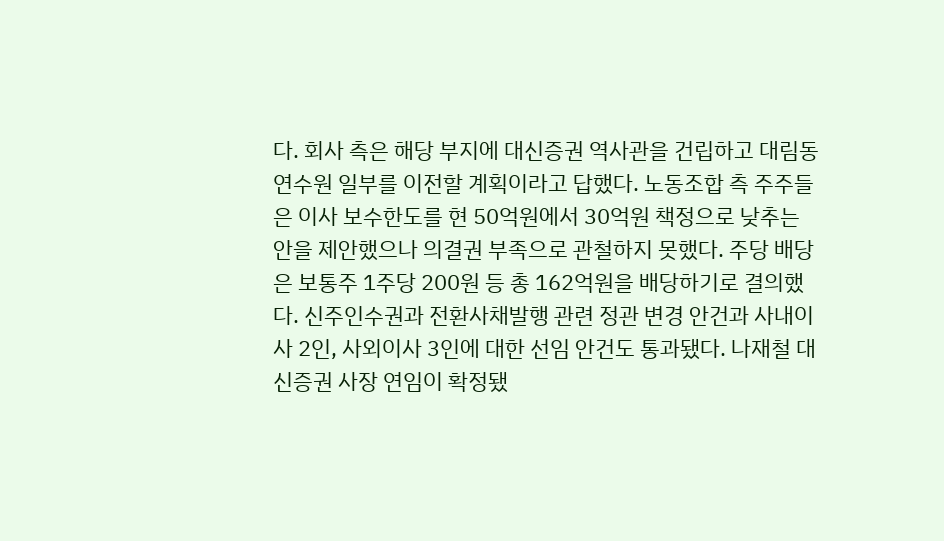다. 회사 측은 해당 부지에 대신증권 역사관을 건립하고 대림동 연수원 일부를 이전할 계획이라고 답했다. 노동조합 측 주주들은 이사 보수한도를 현 50억원에서 30억원 책정으로 낮추는 안을 제안했으나 의결권 부족으로 관철하지 못했다. 주당 배당은 보통주 1주당 200원 등 총 162억원을 배당하기로 결의했다. 신주인수권과 전환사채발행 관련 정관 변경 안건과 사내이사 2인, 사외이사 3인에 대한 선임 안건도 통과됐다. 나재철 대신증권 사장 연임이 확정됐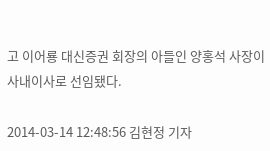고 이어룡 대신증권 회장의 아들인 양홍석 사장이 사내이사로 선임됐다.

2014-03-14 12:48:56 김현정 기자